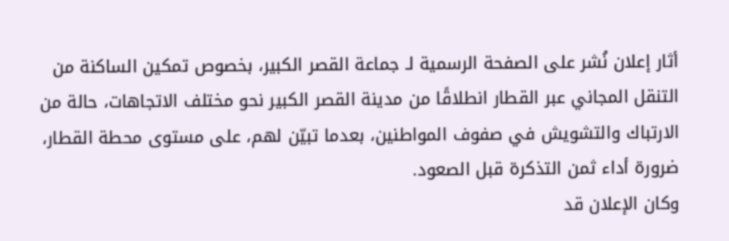أثار إعلان نُشر على الصفحة الرسمية لـ جماعة القصر الكبير، بخصوص تمكين الساكنة من التنقل المجاني عبر القطار انطلاقًا من مدينة القصر الكبير نحو مختلف الاتجاهات، حالة من الارتباك والتشويش في صفوف المواطنين، بعدما تبيّن لهم، على مستوى محطة القطار، ضرورة أداء ثمن التذكرة قبل الصعود.
وكان الإعلان قد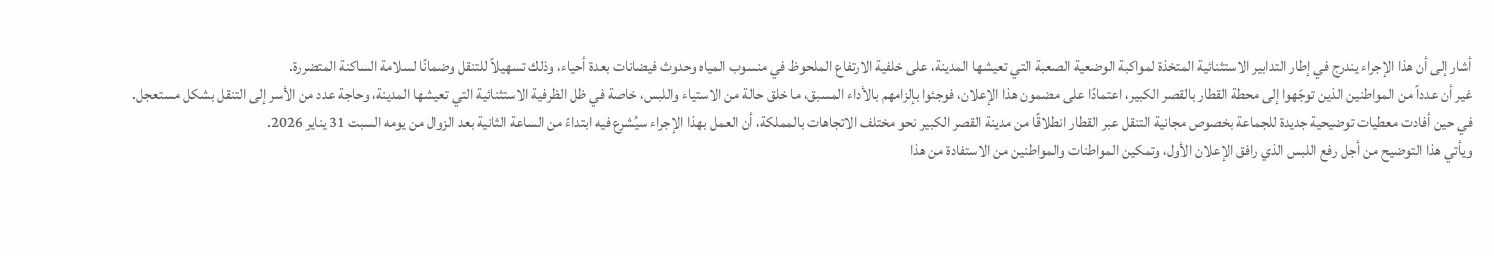أشار إلى أن هذا الإجراء يندرج في إطار التدابير الاستثنائية المتخذة لمواكبة الوضعية الصعبة التي تعيشها المدينة، على خلفية الارتفاع الملحوظ في منسوب المياه وحدوث فيضانات بعدة أحياء، وذلك تسهيلاً للتنقل وضمانًا لسلامة الساكنة المتضررة.
غير أن عدداً من المواطنين الذين توجّهوا إلى محطة القطار بالقصر الكبير، اعتمادًا على مضمون هذا الإعلان، فوجئوا بإلزامهم بالأداء المسبق، ما خلق حالة من الاستياء واللبس، خاصة في ظل الظرفية الاستثنائية التي تعيشها المدينة، وحاجة عدد من الأسر إلى التنقل بشكل مستعجل.
في حين أفادت معطيات توضيحية جديدة للجماعة بخصوص مجانية التنقل عبر القطار انطلاقًا من مدينة القصر الكبير نحو مختلف الاتجاهات بالمملكة، أن العمل بهذا الإجراء سيُشرع فيه ابتداءً من الساعة الثانية بعد الزوال من يومه السبت 31 يناير 2026.
ويأتي هذا التوضيح من أجل رفع اللبس الذي رافق الإعلان الأول، وتمكين المواطنات والمواطنين من الاستفادة من هذا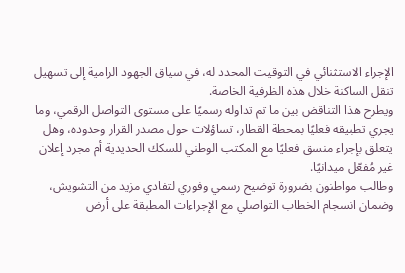الإجراء الاستثنائي في التوقيت المحدد له، في سياق الجهود الرامية إلى تسهيل تنقل الساكنة خلال هذه الظرفية الخاصة.
ويطرح هذا التناقض بين ما تم تداوله رسميًا على مستوى التواصل الرقمي، وما يجري تطبيقه فعليًا بمحطة القطار، تساؤلات حول مصدر القرار وحدوده، وهل يتعلق بإجراء منسق فعليًا مع المكتب الوطني للسكك الحديدية أم مجرد إعلان غير مُفعّل ميدانيًا.
وطالب مواطنون بضرورة توضيح رسمي وفوري لتفادي مزيد من التشويش، وضمان انسجام الخطاب التواصلي مع الإجراءات المطبقة على أرض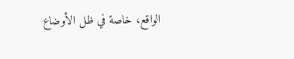الواقع، خاصة في ظل الأوضاع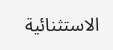الاستثنائية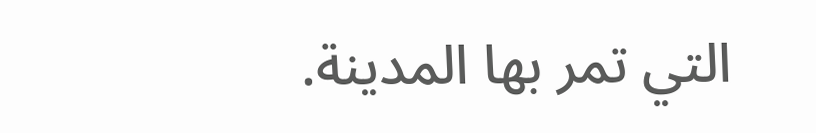التي تمر بها المدينة.